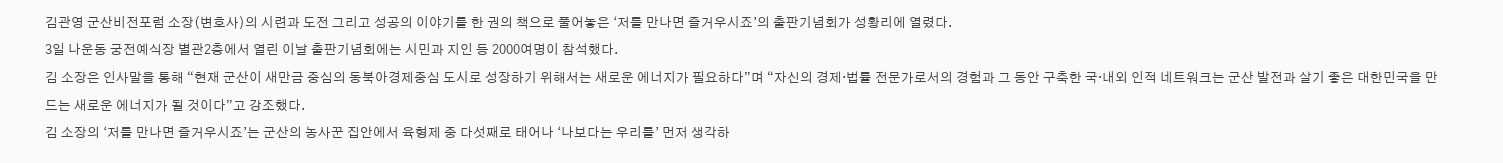김관영 군산비전포럼 소장(변호사)의 시련과 도전 그리고 성공의 이야기를 한 권의 책으로 풀어놓은 ‘저를 만나면 즐거우시죠’의 출판기념회가 성황리에 열렸다.
3일 나운동 궁전예식장 별관2층에서 열린 이날 출판기념회에는 시민과 지인 등 2000여명이 참석했다.
김 소장은 인사말을 통해 “현재 군산이 새만금 중심의 동북아경제중심 도시로 성장하기 위해서는 새로운 에너지가 필요하다”며 “자신의 경제·법률 전문가로서의 경험과 그 동안 구축한 국·내외 인적 네트워크는 군산 발전과 살기 좋은 대한민국을 만드는 새로운 에너지가 될 것이다”고 강조했다.
김 소장의 ‘저를 만나면 즐거우시죠’는 군산의 농사꾼 집안에서 육형제 중 다섯째로 태어나 ‘나보다는 우리를’ 먼저 생각하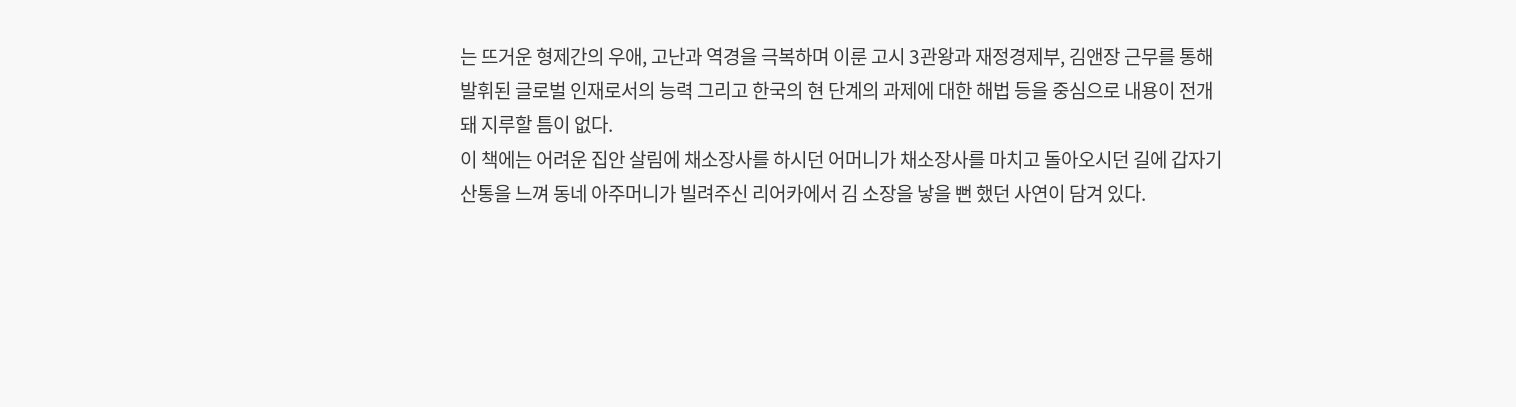는 뜨거운 형제간의 우애, 고난과 역경을 극복하며 이룬 고시 3관왕과 재정경제부, 김앤장 근무를 통해 발휘된 글로벌 인재로서의 능력 그리고 한국의 현 단계의 과제에 대한 해법 등을 중심으로 내용이 전개돼 지루할 틈이 없다.
이 책에는 어려운 집안 살림에 채소장사를 하시던 어머니가 채소장사를 마치고 돌아오시던 길에 갑자기 산통을 느껴 동네 아주머니가 빌려주신 리어카에서 김 소장을 낳을 뻔 했던 사연이 담겨 있다.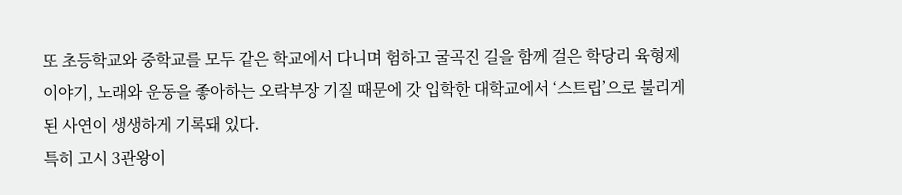또 초등학교와 중학교를 모두 같은 학교에서 다니며 험하고 굴곡진 길을 함께 걸은 학당리 육형제 이야기, 노래와 운동을 좋아하는 오락부장 기질 때문에 갓 입학한 대학교에서 ‘스트립’으로 불리게 된 사연이 생생하게 기록돼 있다.
특히 고시 3관왕이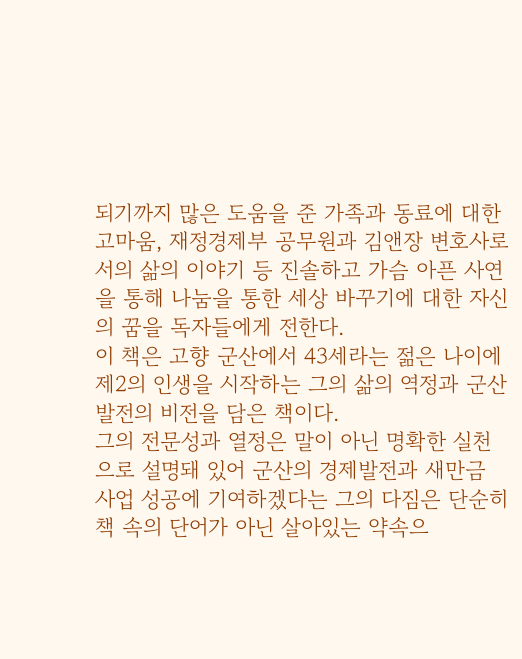되기까지 많은 도움을 준 가족과 동료에 대한 고마움, 재정경제부 공무원과 김앤장 변호사로서의 삶의 이야기 등 진솔하고 가슴 아픈 사연을 통해 나눔을 통한 세상 바꾸기에 대한 자신의 꿈을 독자들에게 전한다.
이 책은 고향 군산에서 43세라는 젊은 나이에 제2의 인생을 시작하는 그의 삶의 역정과 군산발전의 비전을 담은 책이다.
그의 전문성과 열정은 말이 아닌 명확한 실천으로 설명돼 있어 군산의 경제발전과 새만금 사업 성공에 기여하겠다는 그의 다짐은 단순히 책 속의 단어가 아닌 살아있는 약속으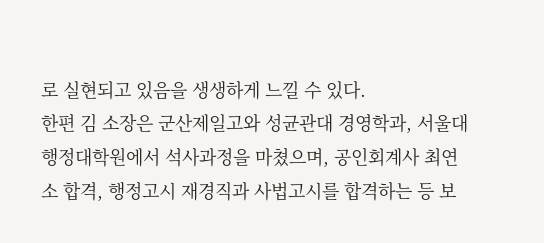로 실현되고 있음을 생생하게 느낄 수 있다.
한편 김 소장은 군산제일고와 성균관대 경영학과, 서울대 행정대학원에서 석사과정을 마쳤으며, 공인회계사 최연소 합격, 행정고시 재경직과 사법고시를 합격하는 등 보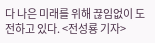다 나은 미래를 위해 끊임없이 도전하고 있다. <전성룡 기자>